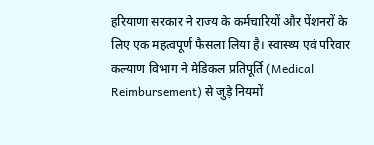हरियाणा सरकार ने राज्य के कर्मचारियों और पेंशनरों के लिए एक महत्वपूर्ण फैसला लिया है। स्वास्थ्य एवं परिवार कल्याण विभाग ने मेडिकल प्रतिपूर्ति (Medical Reimbursement) से जुड़े नियमों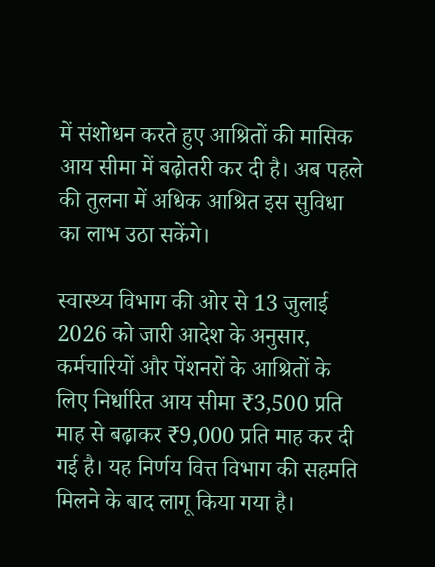में संशोधन करते हुए आश्रितों की मासिक आय सीमा में बढ़ोतरी कर दी है। अब पहले की तुलना में अधिक आश्रित इस सुविधा का लाभ उठा सकेंगे।

स्वास्थ्य विभाग की ओर से 13 जुलाई 2026 को जारी आदेश के अनुसार, कर्मचारियों और पेंशनरों के आश्रितों के लिए निर्धारित आय सीमा ₹3,500 प्रति माह से बढ़ाकर ₹9,000 प्रति माह कर दी गई है। यह निर्णय वित्त विभाग की सहमति मिलने के बाद लागू किया गया है।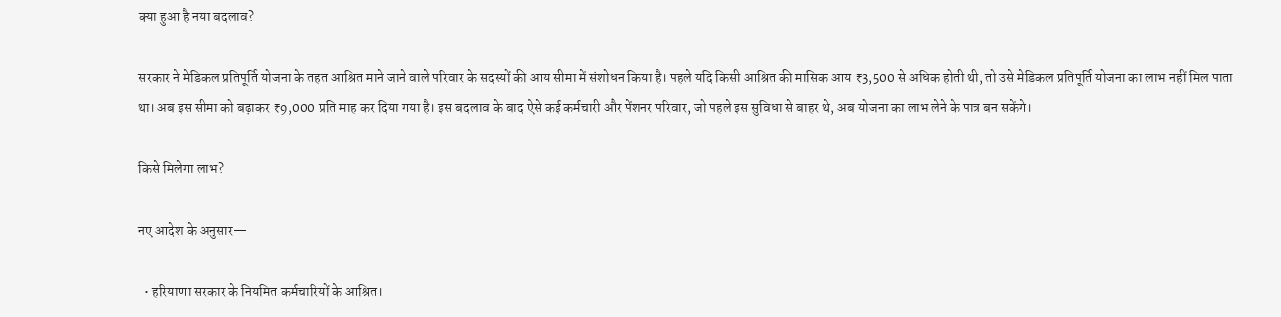क्या हुआ है नया बदलाव?

सरकार ने मेडिकल प्रतिपूर्ति योजना के तहत आश्रित माने जाने वाले परिवार के सदस्यों की आय सीमा में संशोधन किया है। पहले यदि किसी आश्रित की मासिक आय ₹3,500 से अधिक होती थी, तो उसे मेडिकल प्रतिपूर्ति योजना का लाभ नहीं मिल पाता था। अब इस सीमा को बढ़ाकर ₹9,000 प्रति माह कर दिया गया है। इस बदलाव के बाद ऐसे कई कर्मचारी और पेंशनर परिवार, जो पहले इस सुविधा से बाहर थे, अब योजना का लाभ लेने के पात्र बन सकेंगे।

किसे मिलेगा लाभ?

नए आदेश के अनुसार—

  • हरियाणा सरकार के नियमित कर्मचारियों के आश्रित।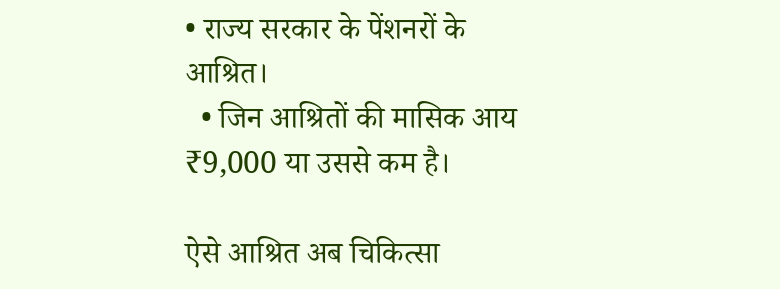• राज्य सरकार के पेंशनरों के आश्रित।
  • जिन आश्रितों की मासिक आय ₹9,000 या उससे कम है।

ऐसे आश्रित अब चिकित्सा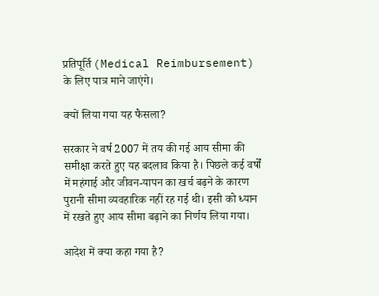प्रतिपूर्ति (Medical Reimbursement) के लिए पात्र माने जाएंगे।

क्यों लिया गया यह फैसला?

सरकार ने वर्ष 2007 में तय की गई आय सीमा की समीक्षा करते हुए यह बदलाव किया है। पिछले कई वर्षों में महंगाई और जीवन-यापन का खर्च बढ़ने के कारण पुरानी सीमा व्यवहारिक नहीं रह गई थी। इसी को ध्यान में रखते हुए आय सीमा बढ़ाने का निर्णय लिया गया।

आदेश में क्या कहा गया है?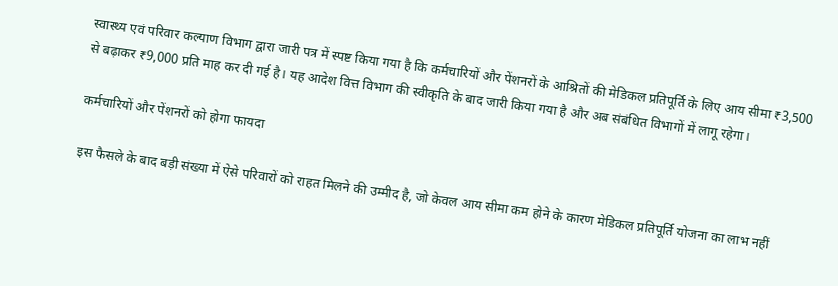स्वास्थ्य एवं परिवार कल्याण विभाग द्वारा जारी पत्र में स्पष्ट किया गया है कि कर्मचारियों और पेंशनरों के आश्रितों की मेडिकल प्रतिपूर्ति के लिए आय सीमा ₹3,500 से बढ़ाकर ₹9,000 प्रति माह कर दी गई है। यह आदेश वित्त विभाग की स्वीकृति के बाद जारी किया गया है और अब संबंधित विभागों में लागू रहेगा।

कर्मचारियों और पेंशनरों को होगा फायदा

इस फैसले के बाद बड़ी संख्या में ऐसे परिवारों को राहत मिलने की उम्मीद है, जो केवल आय सीमा कम होने के कारण मेडिकल प्रतिपूर्ति योजना का लाभ नहीं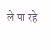ले पा रहे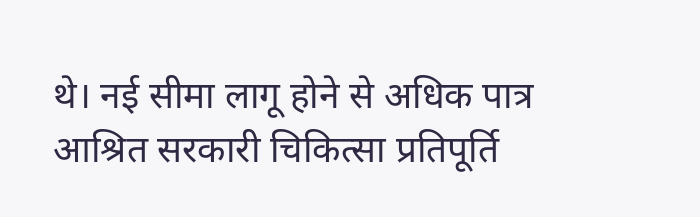थे। नई सीमा लागू होने से अधिक पात्र आश्रित सरकारी चिकित्सा प्रतिपूर्ति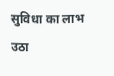सुविधा का लाभ उठा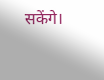सकेंगे।